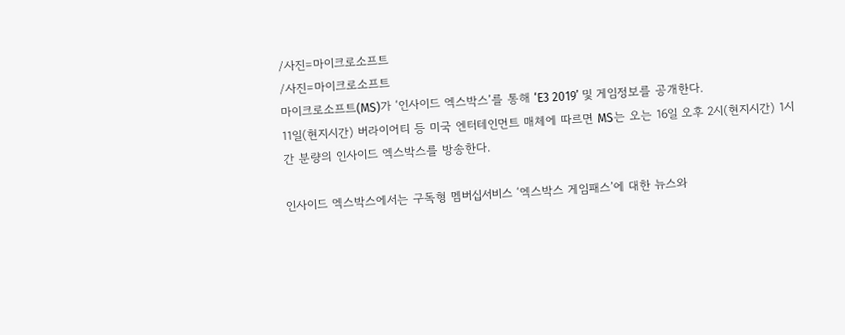/사진=마이크로소프트
/사진=마이크로소프트
마이크로소프트(MS)가 ‘인사이드 엑스박스’를 통해 ‘E3 2019’ 및 게임정보를 공개한다.
11일(현지시간) 버라이어티 등 미국 엔터테인먼트 매체에 따르면 MS는 오는 16일 오후 2시(현지시간) 1시간 분량의 인사이드 엑스박스를 방송한다.

인사이드 엑스박스에서는 구독형 멤버십서비스 ‘엑스박스 게임패스’에 대한 뉴스와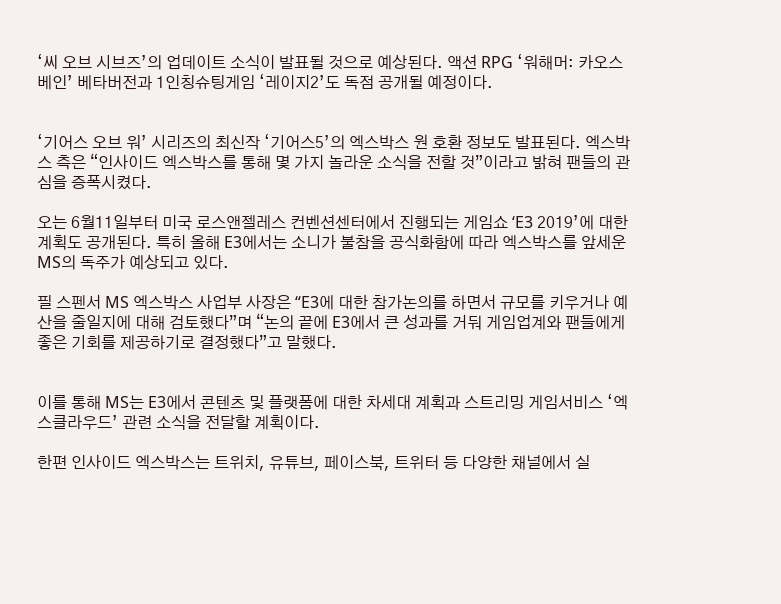‘씨 오브 시브즈’의 업데이트 소식이 발표될 것으로 예상된다. 액션 RPG ‘워해머: 카오스 베인’ 베타버전과 1인칭슈팅게임 ‘레이지2’도 독점 공개될 예정이다.


‘기어스 오브 워’ 시리즈의 최신작 ‘기어스5’의 엑스박스 원 호환 정보도 발표된다. 엑스박스 측은 “인사이드 엑스박스를 통해 몇 가지 놀라운 소식을 전할 것”이라고 밝혀 팬들의 관심을 증폭시켰다.

오는 6월11일부터 미국 로스앤젤레스 컨벤션센터에서 진행되는 게임쇼 ‘E3 2019’에 대한 계획도 공개된다. 특히 올해 E3에서는 소니가 불참을 공식화함에 따라 엑스박스를 앞세운 MS의 독주가 예상되고 있다.

필 스펜서 MS 엑스박스 사업부 사장은 “E3에 대한 참가논의를 하면서 규모를 키우거나 예산을 줄일지에 대해 검토했다”며 “논의 끝에 E3에서 큰 성과를 거둬 게임업계와 팬들에게 좋은 기회를 제공하기로 결정했다”고 말했다.


이를 통해 MS는 E3에서 콘텐츠 및 플랫폼에 대한 차세대 계획과 스트리밍 게임서비스 ‘엑스클라우드’ 관련 소식을 전달할 계획이다.

한편 인사이드 엑스박스는 트위치, 유튜브, 페이스북, 트위터 등 다양한 채널에서 실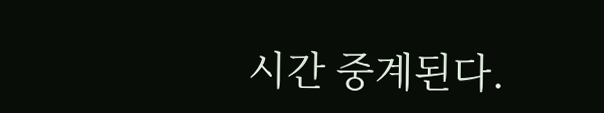시간 중계된다.